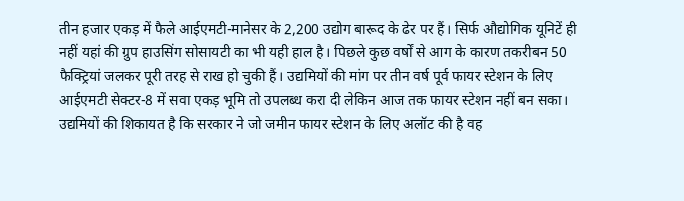तीन हजार एकड़ में फैले आईएमटी-मानेसर के 2,200 उद्योग बारूद के ढेर पर हैं। सिर्फ औद्योगिक यूनिटें ही नहीं यहां की ग्रुप हाउसिंग सोसायटी का भी यही हाल है। पिछले कुछ वर्षों से आग के कारण तकरीबन 50 फैक्ट्रियां जलकर पूरी तरह से राख हो चुकी हैं। उद्यमियों की मांग पर तीन वर्ष पूर्व फायर स्टेशन के लिए आईएमटी सेक्टर-8 में सवा एकड़ भूमि तो उपलब्ध करा दी लेकिन आज तक फायर स्टेशन नहीं बन सका।
उद्यमियों की शिकायत है कि सरकार ने जो जमीन फायर स्टेशन के लिए अलॉट की है वह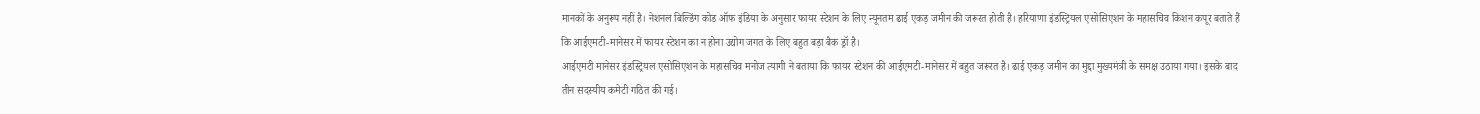मानकों के अनुरूप नहीं है। नेशनल बिल्डिंग कोड ऑफ इंडिया के अनुसार फायर स्टेशन के लिए न्यूनतम ढाई एकड़ जमीन की जरूरत होती है। हरियाणा इंडस्ट्रियल एसोसिएशन के महासचिव किशन कपूर बताते हैं कि आईएमटी-मानेसर में फायर स्टेशन का न होना उद्योग जगत के लिए बहुत बड़ा बैक ड्रॉ है।
आईएमटी मानेसर इंडस्ट्रियल एसोसिएशन के महासचिव मनोज त्यागी ने बताया कि फायर स्टेशन की आईएमटी-मानेसर में बहुत जरूरत है। ढाई एकड़ जमीन का मुद्दा मुख्यमंत्री के समक्ष उठाया गया। इसके बाद तीन सदस्यीय कमेटी गठित की गई।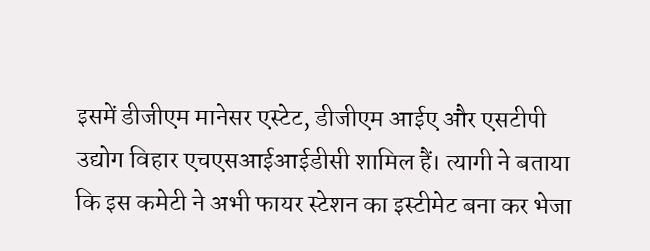इसमें डीजीएम मानेसर एस्टेट, डीजीएम आईए और एसटीपी उद्योग विहार एचएसआईआईडीसी शामिल हैं। त्यागी ने बताया कि इस कमेटी ने अभी फायर स्टेशन का इस्टीमेट बना कर भेजा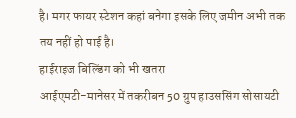है। मगर फायर स्टेशन कहां बनेगा इसके लिए जमीन अभी तक तय नहीं हो पाई है।
हाईराइज बिल्डिंग को भी खतरा
आईएमटी-मानेसर में तकरीबन 50 ग्रुप हाउससिंग सोसायटी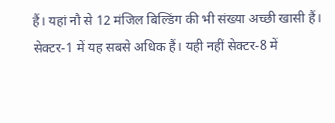हैं। यहां नौ से 12 मंजिल बिल्डिंग की भी संख्या अच्छी खासी हैं। सेक्टर-1 में यह सबसे अधिक हैं। यही नहीं सेक्टर-8 में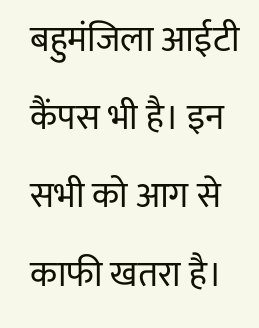बहुमंजिला आईटी कैंपस भी है। इन सभी को आग से काफी खतरा है।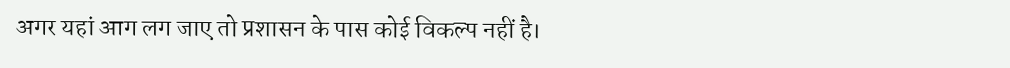अगर यहां आग लग जाए तो प्रशासन के पास कोई विकल्प नहीं है।